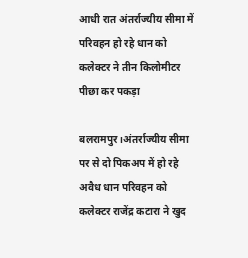आधी रात अंतर्राज्यीय सीमा में परिवहन हो रहे धान को कलेक्टर ने तीन किलोमीटर पीछा कर पकड़ा

बलरामपुर।अंतर्राज्यीय सीमा पर से दो पिकअप में हो रहे अवैध धान परिवहन को कलेक्टर राजेंद्र कटारा ने खुद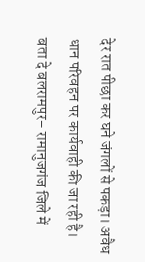देर रात पीछा कर घने जंगलों से पकड़ा। अवैध धान परिवहन पर कार्यवाही की जा रही है।
बता दे बलरामपुर– रामानुजगंज जिले में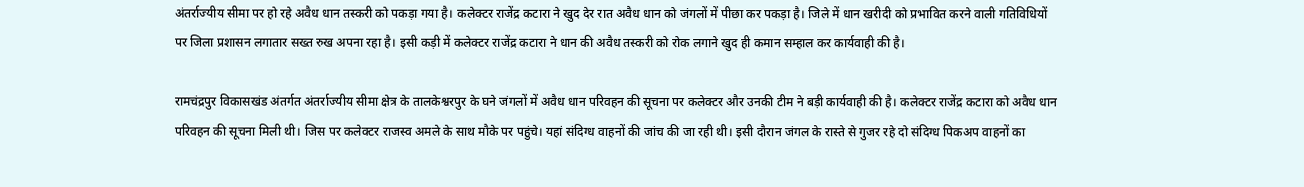अंतर्राज्यीय सीमा पर हो रहे अवैध धान तस्करी को पकड़ा गया है। कलेक्टर राजेंद्र कटारा ने खुद देर रात अवैध धान को जंगलों में पीछा कर पकड़ा है। जिले में धान खरीदी को प्रभावित करने वाली गतिविधियों पर जिला प्रशासन लगातार सख्त रुख अपना रहा है। इसी कड़ी में कलेक्टर राजेंद्र कटारा ने धान की अवैध तस्करी को रोक लगाने खुद ही कमान सम्हाल कर कार्यवाही की है।

रामचंद्रपुर विकासखंड अंतर्गत अंतर्राज्यीय सीमा क्षेत्र के तालकेश्वरपुर के घने जंगलों में अवैध धान परिवहन की सूचना पर कलेक्टर और उनकी टीम ने बड़ी कार्यवाही की है। कलेक्टर राजेंद्र कटारा को अवैध धान परिवहन की सूचना मिली थी। जिस पर कलेक्टर राजस्व अमले के साथ मौके पर पहुंचे। यहां संदिग्ध वाहनों की जांच की जा रही थी। इसी दौरान जंगल के रास्ते से गुजर रहे दो संदिग्ध पिकअप वाहनों का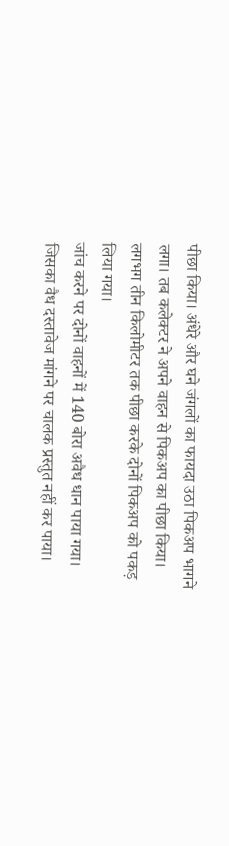पीछा किया। अंधेरे और घने जंगलों का फायदा उठा पिकअप भागने लगा। तब कलेक्टर ने अपने वाहन से पिकअप का पीछा किया। लगभग तीन किलोमीटर तक पीछा करके दोनों पिकअप को पकड़ लिया गया।
जांच करने पर दोनों वाहनों में 140 बोरा अवैध धान पाया गया। जिसका वैध दस्तावेज मांगने पर चालक प्रस्तुत नहीं कर पाया।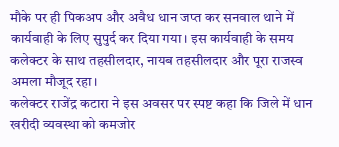मौके पर ही पिकअप और अवैध धान जप्त कर सनवाल थाने में कार्यवाही के लिए सुपुर्द कर दिया गया। इस कार्यवाही के समय कलेक्टर के साथ तहसीलदार, नायब तहसीलदार और पूरा राजस्व अमला मौजूद रहा।
कलेक्टर राजेंद्र कटारा ने इस अवसर पर स्पष्ट कहा कि जिले में धान खरीदी व्यवस्था को कमजोर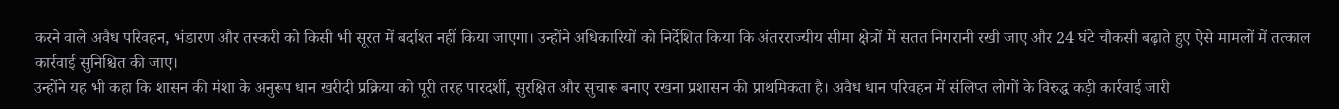करने वाले अवैध परिवहन, भंडारण और तस्करी को किसी भी सूरत में बर्दाश्त नहीं किया जाएगा। उन्होंने अधिकारियों को निर्देशित किया कि अंतरराज्यीय सीमा क्षेत्रों में सतत निगरानी रखी जाए और 24 घंटे चौकसी बढ़ाते हुए ऐसे मामलों में तत्काल कार्रवाई सुनिश्चित की जाए।
उन्होंने यह भी कहा कि शासन की मंशा के अनुरूप धान खरीदी प्रक्रिया को पूरी तरह पारदर्शी, सुरक्षित और सुचारू बनाए रखना प्रशासन की प्राथमिकता है। अवैध धान परिवहन में संलिप्त लोगों के विरुद्ध कड़ी कार्रवाई जारी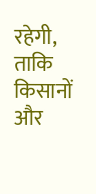रहेगी, ताकि किसानों और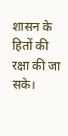शासन के हितों की रक्षा की जा सके।